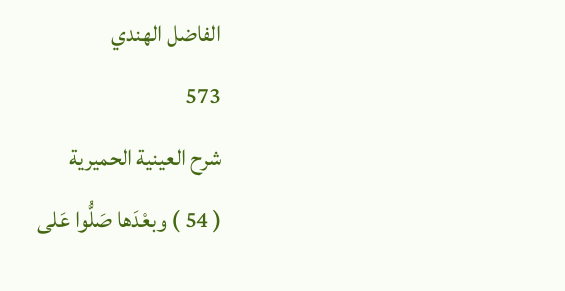الفاضل الهندي
573
شرح العينية الحميرية
( 54 ) وبعْدَها صَلُّوا عَلى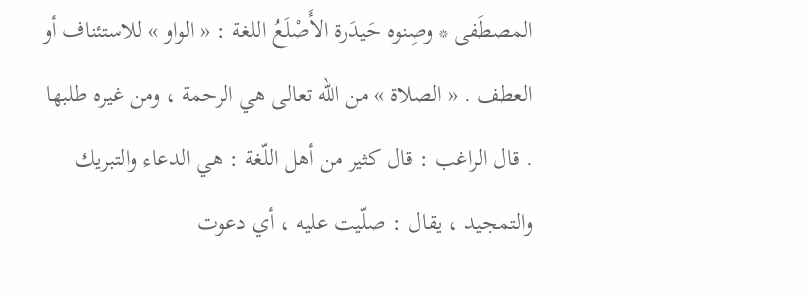المصطَفى * وصِنوه حَيدَرة الأَصْلَعُ اللغة : « الواو » للاستئناف أو العطف . « الصلاة » من اللّه تعالى هي الرحمة ، ومن غيره طلبها . قال الراغب : قال كثير من أهل اللّغة : هي الدعاء والتبريك والتمجيد ، يقال : صلّيت عليه ، أي دعوت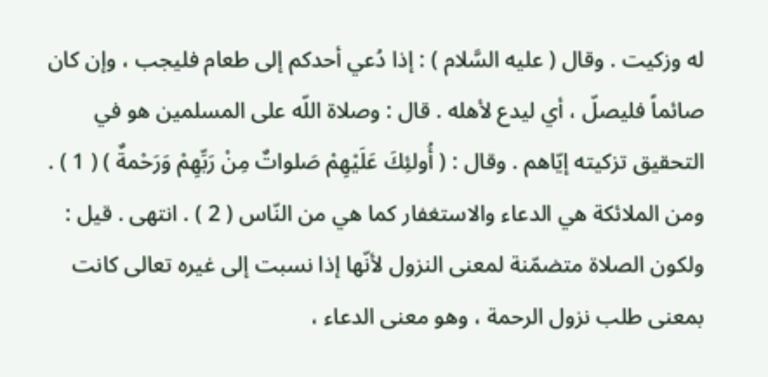له وزكيت . وقال ( عليه السَّلام ) : إذا دُعي أحدكم إلى طعام فليجب ، وإن كان صائماً فليصلّ ، أي ليدع لأهله . قال : وصلاة اللّه على المسلمين هو في التحقيق تزكيته إيّاهم . وقال : ( أُولئِكَ عَلَيْهِمْ صَلواتٌ مِنْ رَبِّهِمْ وَرَحْمةٌ ) ( 1 ) . ومن الملائكة هي الدعاء والاستغفار كما هي من النّاس ( 2 ) . انتهى . قيل : ولكون الصلاة متضمّنة لمعنى النزول لأنّها إذا نسبت إلى غيره تعالى كانت بمعنى طلب نزول الرحمة ، وهو معنى الدعاء ،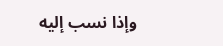وإذا نسب إليه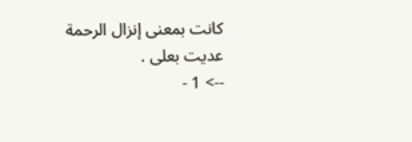كانت بمعنى إنزال الرحمة عديت بعلى .
--> 1 -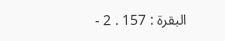البقرة : 157 . 2 -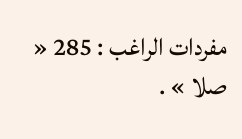مفردات الراغب : 285 « صلا » .